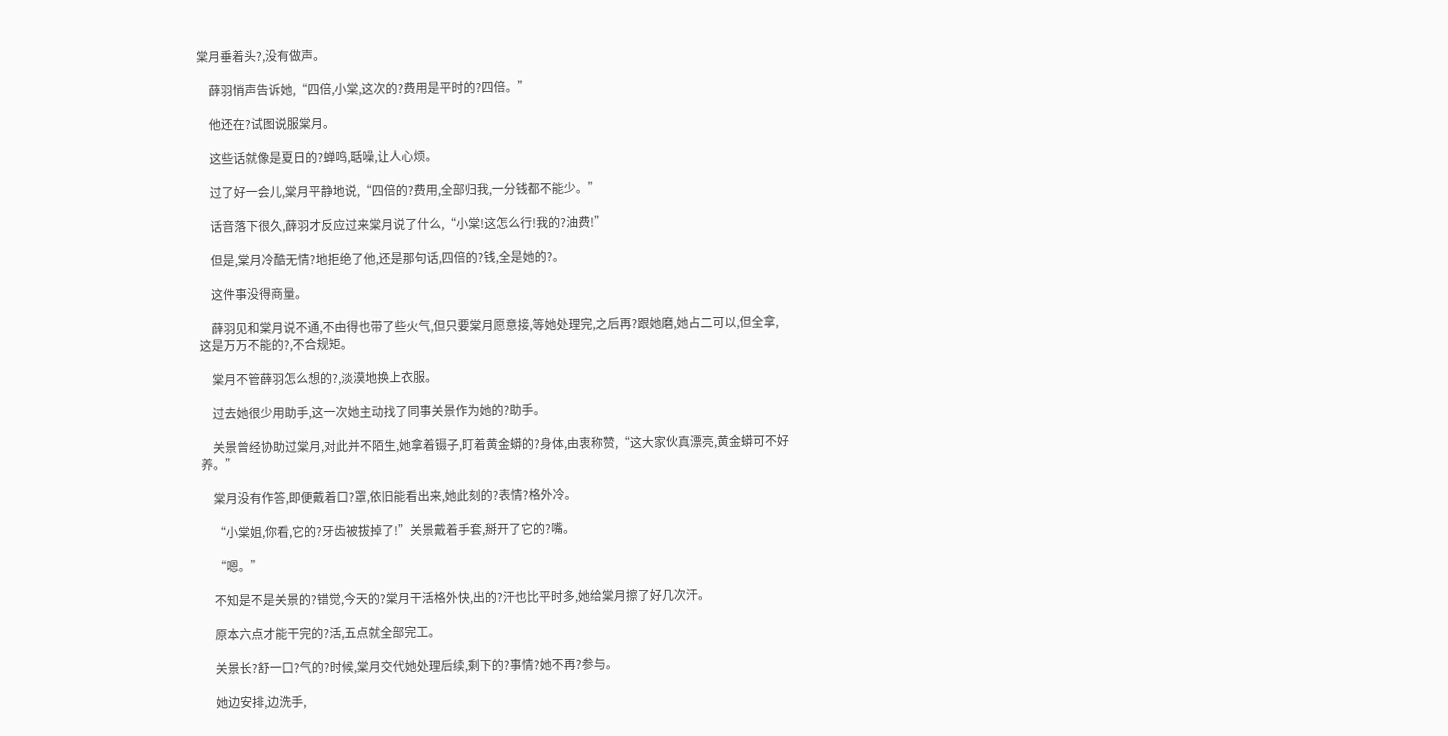棠月垂着头?,没有做声。

    薛羽悄声告诉她,“四倍,小棠,这次的?费用是平时的?四倍。”

    他还在?试图说服棠月。

    这些话就像是夏日的?蝉鸣,聒噪,让人心烦。

    过了好一会儿,棠月平静地说,“四倍的?费用,全部归我,一分钱都不能少。”

    话音落下很久,薛羽才反应过来棠月说了什么,“小棠!这怎么行!我的?油费!”

    但是,棠月冷酷无情?地拒绝了他,还是那句话,四倍的?钱,全是她的?。

    这件事没得商量。

    薛羽见和棠月说不通,不由得也带了些火气,但只要棠月愿意接,等她处理完,之后再?跟她磨,她占二可以,但全拿,这是万万不能的?,不合规矩。

    棠月不管薛羽怎么想的?,淡漠地换上衣服。

    过去她很少用助手,这一次她主动找了同事关景作为她的?助手。

    关景曾经协助过棠月,对此并不陌生,她拿着镊子,盯着黄金蟒的?身体,由衷称赞,“这大家伙真漂亮,黄金蟒可不好养。”

    棠月没有作答,即便戴着口?罩,依旧能看出来,她此刻的?表情?格外冷。

    “小棠姐,你看,它的?牙齿被拔掉了!”关景戴着手套,掰开了它的?嘴。

    “嗯。”

    不知是不是关景的?错觉,今天的?棠月干活格外快,出的?汗也比平时多,她给棠月擦了好几次汗。

    原本六点才能干完的?活,五点就全部完工。

    关景长?舒一口?气的?时候,棠月交代她处理后续,剩下的?事情?她不再?参与。

    她边安排,边洗手,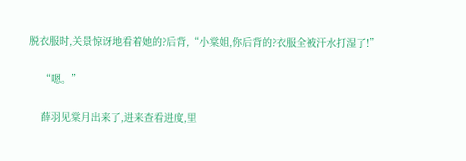脱衣服时,关景惊讶地看着她的?后背,“小棠姐,你后背的?衣服全被汗水打湿了!”

    “嗯。”

    薛羽见棠月出来了,进来查看进度,里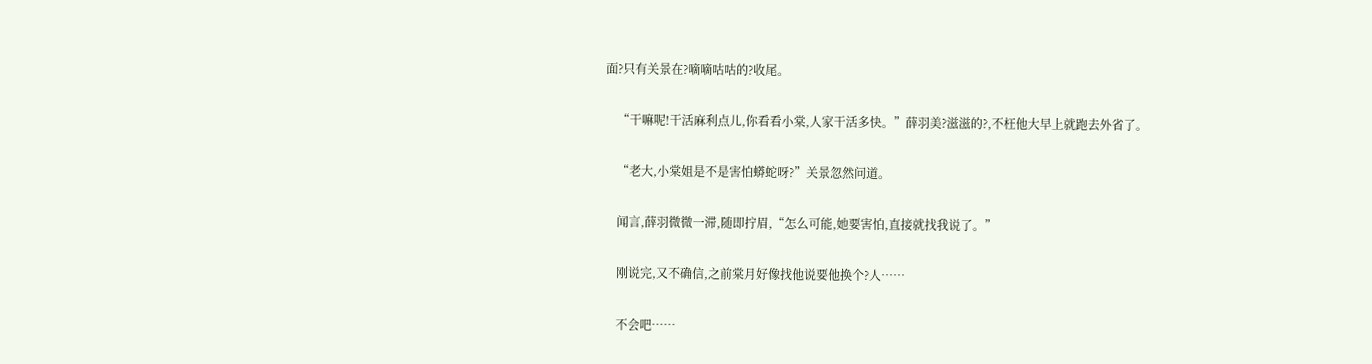面?只有关景在?嘀嘀咕咕的?收尾。

    “干嘛呢!干活麻利点儿,你看看小棠,人家干活多快。”薛羽美?滋滋的?,不枉他大早上就跑去外省了。

    “老大,小棠姐是不是害怕蟒蛇呀?”关景忽然问道。

    闻言,薛羽微微一滞,随即拧眉,“怎么可能,她要害怕,直接就找我说了。”

    刚说完,又不确信,之前棠月好像找他说要他换个?人……

    不会吧……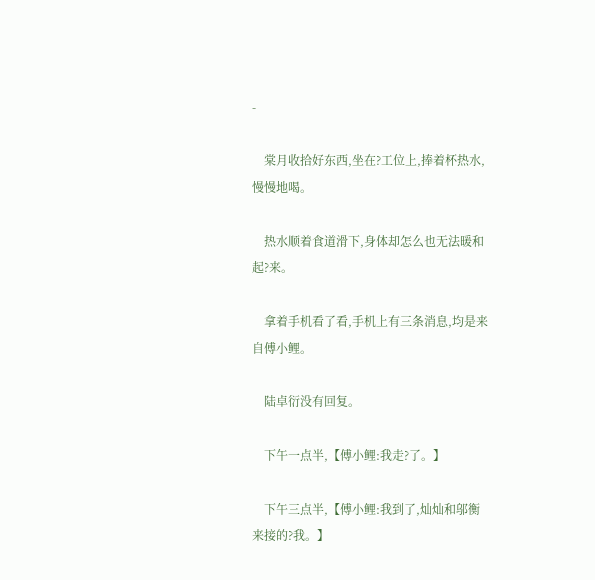-

    棠月收拾好东西,坐在?工位上,捧着杯热水,慢慢地喝。

    热水顺着食道滑下,身体却怎么也无法暖和起?来。

    拿着手机看了看,手机上有三条消息,均是来自傅小鲤。

    陆卓衍没有回复。

    下午一点半,【傅小鲤:我走?了。】

    下午三点半,【傅小鲤:我到了,灿灿和邬衡来接的?我。】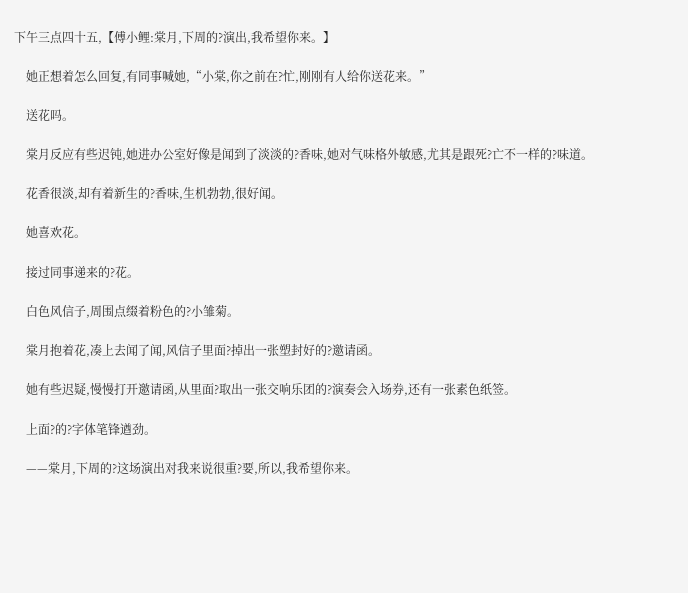下午三点四十五,【傅小鲤:棠月,下周的?演出,我希望你来。】

    她正想着怎么回复,有同事喊她,“小棠,你之前在?忙,刚刚有人给你送花来。”

    送花吗。

    棠月反应有些迟钝,她进办公室好像是闻到了淡淡的?香味,她对气味格外敏感,尤其是跟死?亡不一样的?味道。

    花香很淡,却有着新生的?香味,生机勃勃,很好闻。

    她喜欢花。

    接过同事递来的?花。

    白色风信子,周围点缀着粉色的?小雏菊。

    棠月抱着花,凑上去闻了闻,风信子里面?掉出一张塑封好的?邀请函。

    她有些迟疑,慢慢打开邀请函,从里面?取出一张交响乐团的?演奏会入场券,还有一张素色纸签。

    上面?的?字体笔锋遒劲。

    ——棠月,下周的?这场演出对我来说很重?要,所以,我希望你来。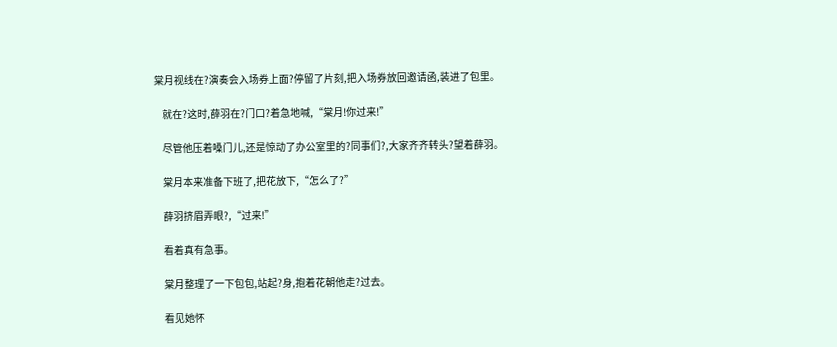棠月视线在?演奏会入场券上面?停留了片刻,把入场券放回邀请函,装进了包里。

    就在?这时,薛羽在?门口?着急地喊,“棠月!你过来!”

    尽管他压着嗓门儿,还是惊动了办公室里的?同事们?,大家齐齐转头?望着薛羽。

    棠月本来准备下班了,把花放下,“怎么了?”

    薛羽挤眉弄眼?,“过来!”

    看着真有急事。

    棠月整理了一下包包,站起?身,抱着花朝他走?过去。

    看见她怀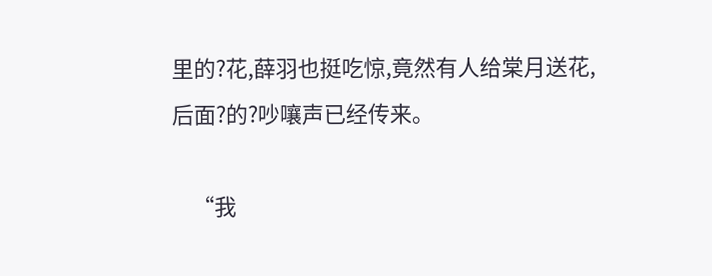里的?花,薛羽也挺吃惊,竟然有人给棠月送花,后面?的?吵嚷声已经传来。

    “我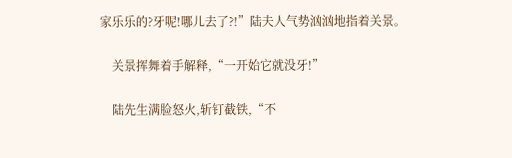家乐乐的?牙呢!哪儿去了?!”陆夫人气势汹汹地指着关景。

    关景挥舞着手解释,“一开始它就没牙!”

    陆先生满脸怒火,斩钉截铁,“不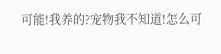可能!我养的?宠物我不知道!怎么可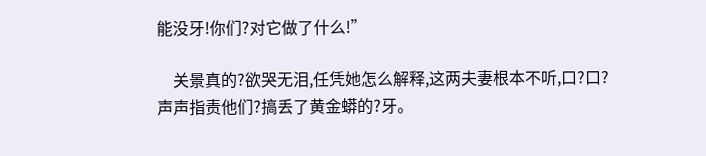能没牙!你们?对它做了什么!”

    关景真的?欲哭无泪,任凭她怎么解释,这两夫妻根本不听,口?口?声声指责他们?搞丢了黄金蟒的?牙。